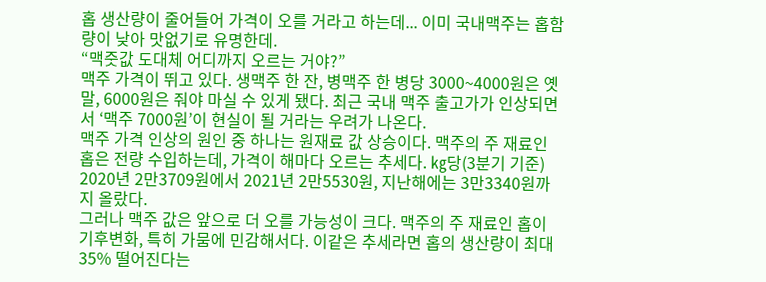홉 생산량이 줄어들어 가격이 오를 거라고 하는데... 이미 국내맥주는 홉함량이 낮아 맛없기로 유명한데.
“맥줏값 도대체 어디까지 오르는 거야?”
맥주 가격이 뛰고 있다. 생맥주 한 잔, 병맥주 한 병당 3000~4000원은 옛말, 6000원은 줘야 마실 수 있게 됐다. 최근 국내 맥주 출고가가 인상되면서 ‘맥주 7000원’이 현실이 될 거라는 우려가 나온다.
맥주 가격 인상의 원인 중 하나는 원재료 값 상승이다. 맥주의 주 재료인 홉은 전량 수입하는데, 가격이 해마다 오르는 추세다. ㎏당(3분기 기준) 2020년 2만3709원에서 2021년 2만5530원, 지난해에는 3만3340원까지 올랐다.
그러나 맥주 값은 앞으로 더 오를 가능성이 크다. 맥주의 주 재료인 홉이 기후변화, 특히 가뭄에 민감해서다. 이같은 추세라면 홉의 생산량이 최대 35% 떨어진다는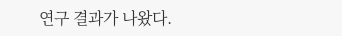연구 결과가 나왔다.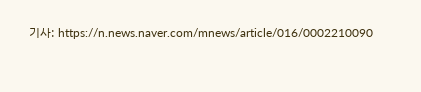기사: https://n.news.naver.com/mnews/article/016/0002210090